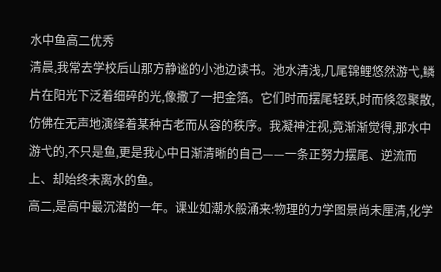水中鱼高二优秀
清晨,我常去学校后山那方静谧的小池边读书。池水清浅,几尾锦鲤悠然游弋,鳞片在阳光下泛着细碎的光,像撒了一把金箔。它们时而摆尾轻跃,时而倏忽聚散,仿佛在无声地演绎着某种古老而从容的秩序。我凝神注视,竟渐渐觉得,那水中游弋的,不只是鱼,更是我心中日渐清晰的自己——一条正努力摆尾、逆流而上、却始终未离水的鱼。
高二,是高中最沉潜的一年。课业如潮水般涌来:物理的力学图景尚未厘清,化学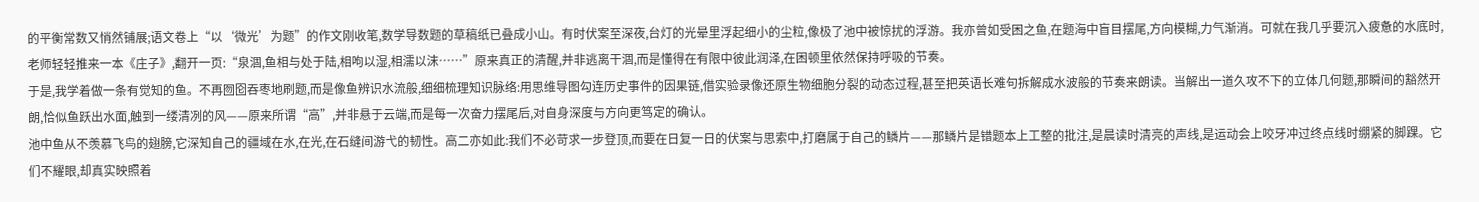的平衡常数又悄然铺展;语文卷上“以‘微光’为题”的作文刚收笔,数学导数题的草稿纸已叠成小山。有时伏案至深夜,台灯的光晕里浮起细小的尘粒,像极了池中被惊扰的浮游。我亦曾如受困之鱼,在题海中盲目摆尾,方向模糊,力气渐消。可就在我几乎要沉入疲惫的水底时,老师轻轻推来一本《庄子》,翻开一页:“泉涸,鱼相与处于陆,相呴以湿,相濡以沫……”原来真正的清醒,并非逃离干涸,而是懂得在有限中彼此润泽,在困顿里依然保持呼吸的节奏。
于是,我学着做一条有觉知的鱼。不再囫囵吞枣地刷题,而是像鱼辨识水流般,细细梳理知识脉络:用思维导图勾连历史事件的因果链,借实验录像还原生物细胞分裂的动态过程,甚至把英语长难句拆解成水波般的节奏来朗读。当解出一道久攻不下的立体几何题,那瞬间的豁然开朗,恰似鱼跃出水面,触到一缕清冽的风——原来所谓“高”,并非悬于云端,而是每一次奋力摆尾后,对自身深度与方向更笃定的确认。
池中鱼从不羡慕飞鸟的翅膀,它深知自己的疆域在水,在光,在石缝间游弋的韧性。高二亦如此:我们不必苛求一步登顶,而要在日复一日的伏案与思索中,打磨属于自己的鳞片——那鳞片是错题本上工整的批注,是晨读时清亮的声线,是运动会上咬牙冲过终点线时绷紧的脚踝。它们不耀眼,却真实映照着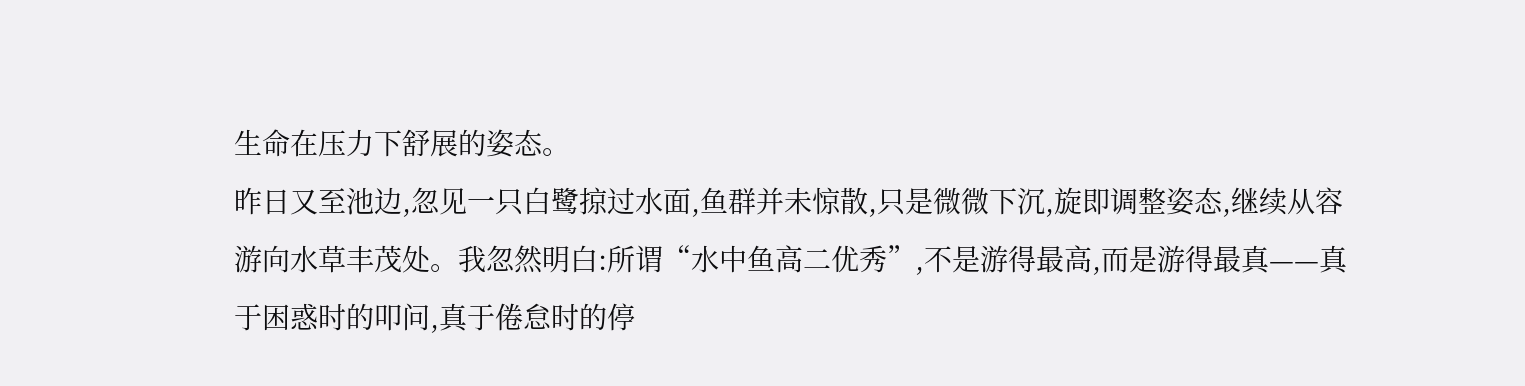生命在压力下舒展的姿态。
昨日又至池边,忽见一只白鹭掠过水面,鱼群并未惊散,只是微微下沉,旋即调整姿态,继续从容游向水草丰茂处。我忽然明白:所谓“水中鱼高二优秀”,不是游得最高,而是游得最真——真于困惑时的叩问,真于倦怠时的停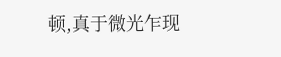顿,真于微光乍现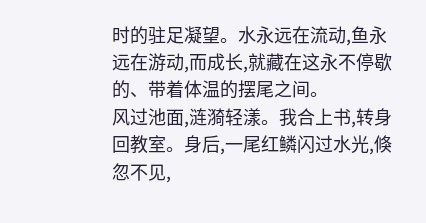时的驻足凝望。水永远在流动,鱼永远在游动,而成长,就藏在这永不停歇的、带着体温的摆尾之间。
风过池面,涟漪轻漾。我合上书,转身回教室。身后,一尾红鳞闪过水光,倏忽不见,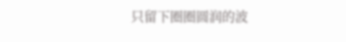只留下圈圈圆润的波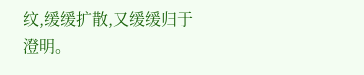纹,缓缓扩散,又缓缓归于澄明。